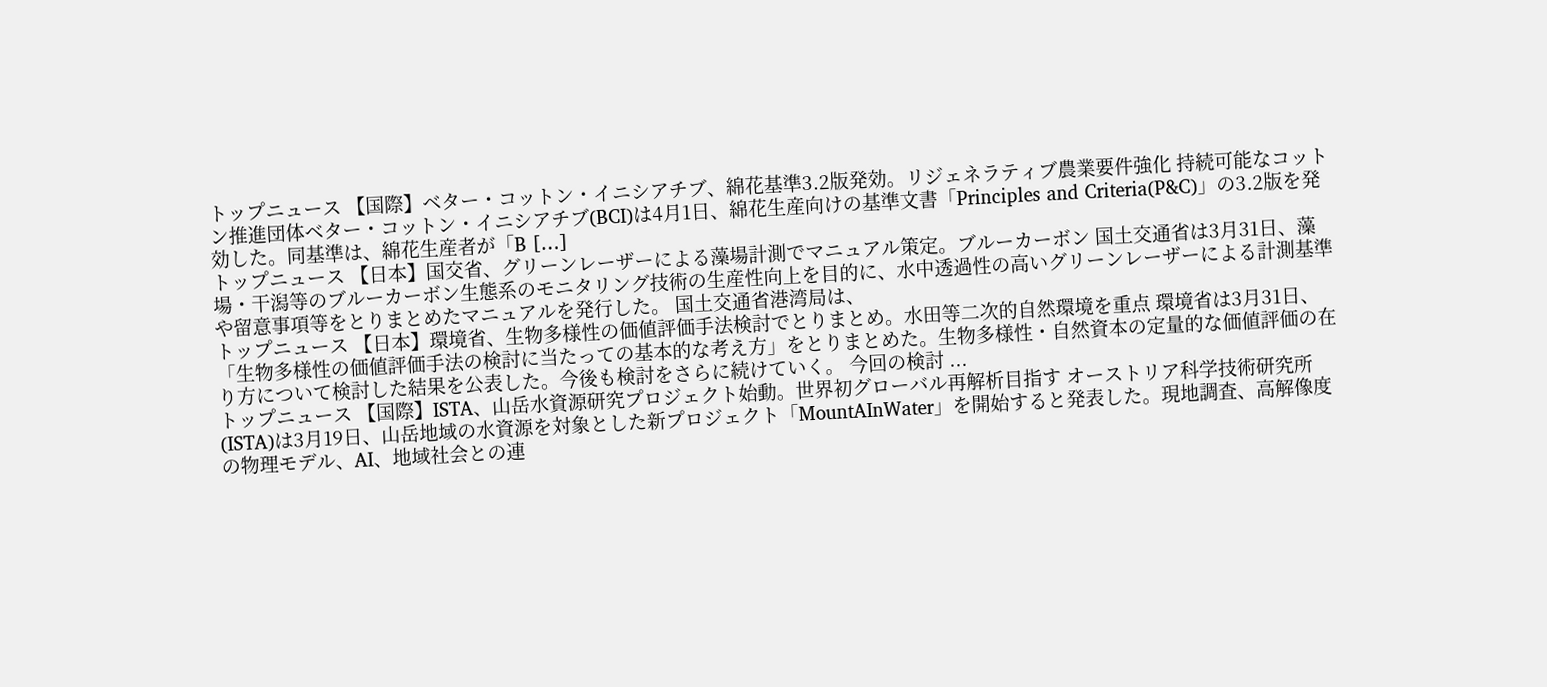トップニュース 【国際】ベター・コットン・イニシアチブ、綿花基準3.2版発効。リジェネラティブ農業要件強化 持続可能なコットン推進団体ベター・コットン・イニシアチブ(BCI)は4月1日、綿花生産向けの基準文書「Principles and Criteria(P&C)」の3.2版を発効した。同基準は、綿花生産者が「B […]
トップニュース 【日本】国交省、グリーンレーザーによる藻場計測でマニュアル策定。ブルーカーボン 国土交通省は3月31日、藻場・干潟等のブルーカーボン生態系のモニタリング技術の生産性向上を目的に、水中透過性の高いグリーンレーザーによる計測基準や留意事項等をとりまとめたマニュアルを発行した。 国土交通省港湾局は、
トップニュース 【日本】環境省、生物多様性の価値評価手法検討でとりまとめ。水田等二次的自然環境を重点 環境省は3月31日、「生物多様性の価値評価手法の検討に当たっての基本的な考え方」をとりまとめた。生物多様性・自然資本の定量的な価値評価の在り方について検討した結果を公表した。今後も検討をさらに続けていく。 今回の検討 ...
トップニュース 【国際】ISTA、山岳水資源研究プロジェクト始動。世界初グローバル再解析目指す オーストリア科学技術研究所(ISTA)は3月19日、山岳地域の水資源を対象とした新プロジェクト「MountAInWater」を開始すると発表した。現地調査、高解像度の物理モデル、AI、地域社会との連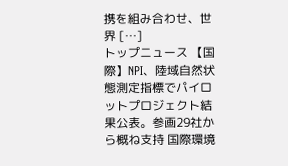携を組み合わせ、世界 […]
トップニュース 【国際】NPI、陸域自然状態測定指標でパイロットプロジェクト結果公表。参画29社から概ね支持 国際環境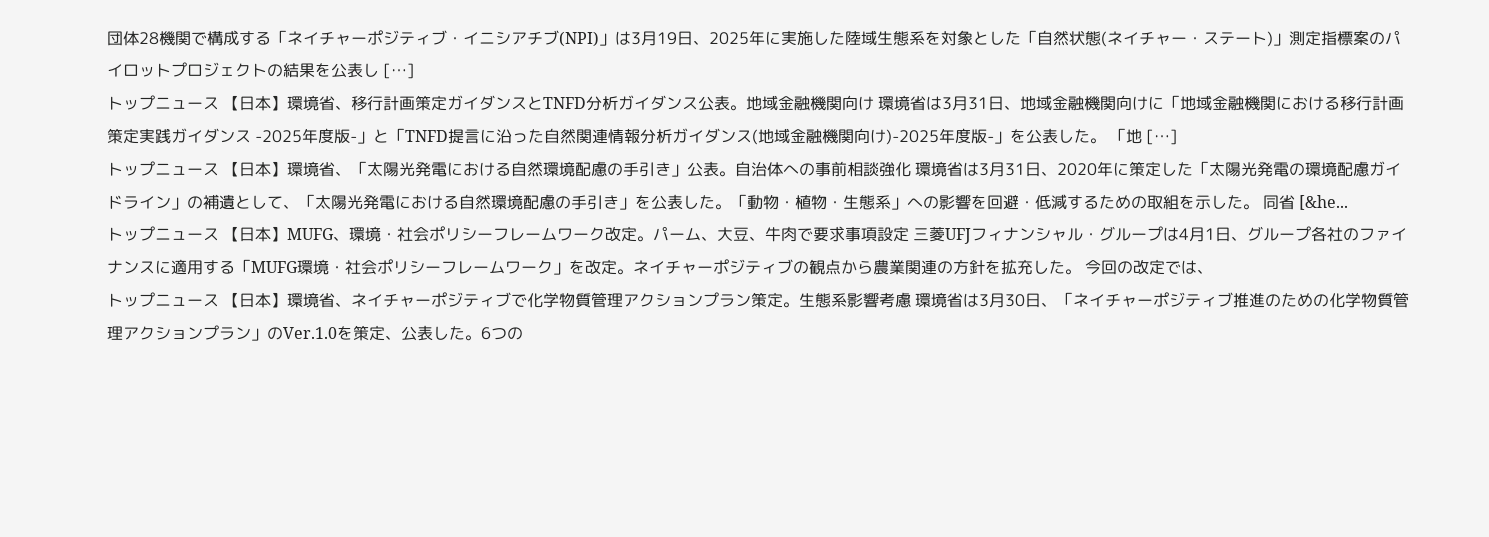団体28機関で構成する「ネイチャーポジティブ・イニシアチブ(NPI)」は3月19日、2025年に実施した陸域生態系を対象とした「自然状態(ネイチャー・ステート)」測定指標案のパイロットプロジェクトの結果を公表し […]
トップニュース 【日本】環境省、移行計画策定ガイダンスとTNFD分析ガイダンス公表。地域金融機関向け 環境省は3月31日、地域金融機関向けに「地域金融機関における移行計画策定実践ガイダンス -2025年度版-」と「TNFD提言に沿った自然関連情報分析ガイダンス(地域金融機関向け)-2025年度版-」を公表した。 「地 […]
トップニュース 【日本】環境省、「太陽光発電における自然環境配慮の手引き」公表。自治体への事前相談強化 環境省は3月31日、2020年に策定した「太陽光発電の環境配慮ガイドライン」の補遺として、「太陽光発電における自然環境配慮の手引き」を公表した。「動物・植物・生態系」への影響を回避・低減するための取組を示した。 同省 [&he...
トップニュース 【日本】MUFG、環境・社会ポリシーフレームワーク改定。パーム、大豆、牛肉で要求事項設定 三菱UFJフィナンシャル・グループは4月1日、グループ各社のファイナンスに適用する「MUFG環境・社会ポリシーフレームワーク」を改定。ネイチャーポジティブの観点から農業関連の方針を拡充した。 今回の改定では、
トップニュース 【日本】環境省、ネイチャーポジティブで化学物質管理アクションプラン策定。生態系影響考慮 環境省は3月30日、「ネイチャーポジティブ推進のための化学物質管理アクションプラン」のVer.1.0を策定、公表した。6つの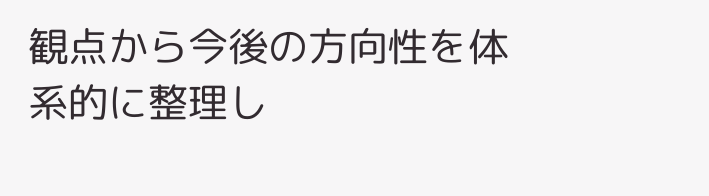観点から今後の方向性を体系的に整理し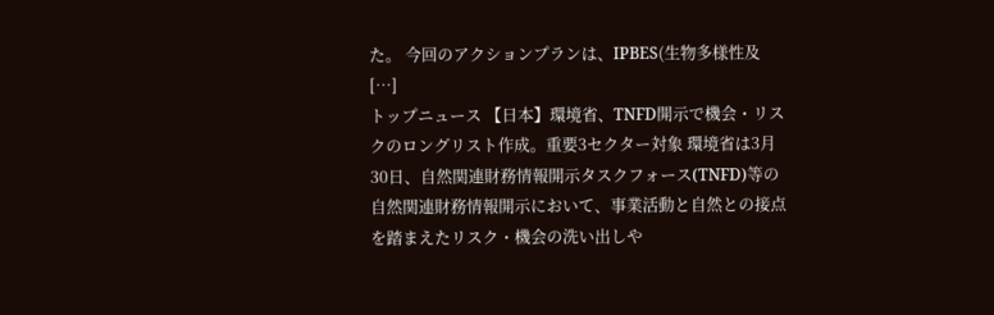た。 今回のアクションプランは、IPBES(生物多様性及 […]
トップニュース 【日本】環境省、TNFD開示で機会・リスクのロングリスト作成。重要3セクター対象 環境省は3月30日、自然関連財務情報開示タスクフォース(TNFD)等の自然関連財務情報開示において、事業活動と自然との接点を踏まえたリスク・機会の洗い出しや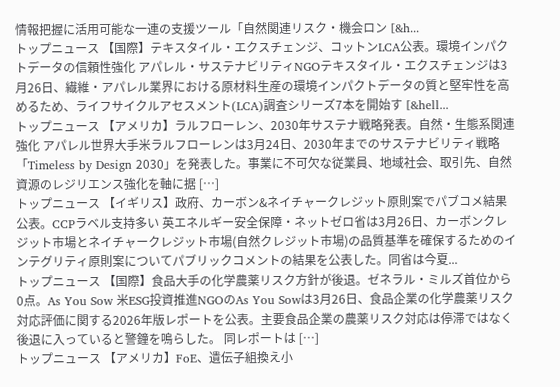情報把握に活用可能な一連の支援ツール「自然関連リスク・機会ロン [&h...
トップニュース 【国際】テキスタイル・エクスチェンジ、コットンLCA公表。環境インパクトデータの信頼性強化 アパレル・サステナビリティNGOテキスタイル・エクスチェンジは3月26日、繊維・アパレル業界における原材料生産の環境インパクトデータの質と堅牢性を高めるため、ライフサイクルアセスメント(LCA)調査シリーズ7本を開始す [&hell...
トップニュース 【アメリカ】ラルフローレン、2030年サステナ戦略発表。自然・生態系関連強化 アパレル世界大手米ラルフローレンは3月24日、2030年までのサステナビリティ戦略「Timeless by Design 2030」を発表した。事業に不可欠な従業員、地域社会、取引先、自然資源のレジリエンス強化を軸に据 […]
トップニュース 【イギリス】政府、カーボン&ネイチャークレジット原則案でパブコメ結果公表。CCPラベル支持多い 英エネルギー安全保障・ネットゼロ省は3月26日、カーボンクレジット市場とネイチャークレジット市場(自然クレジット市場)の品質基準を確保するためのインテグリティ原則案についてパブリックコメントの結果を公表した。同省は今夏...
トップニュース 【国際】食品大手の化学農薬リスク方針が後退。ゼネラル・ミルズ首位から0点。As You Sow 米ESG投資推進NGOのAs You Sowは3月26日、食品企業の化学農薬リスク対応評価に関する2026年版レポートを公表。主要食品企業の農薬リスク対応は停滞ではなく後退に入っていると警鐘を鳴らした。 同レポートは […]
トップニュース 【アメリカ】FoE、遺伝子組換え小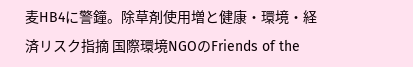麦HB4に警鐘。除草剤使用増と健康・環境・経済リスク指摘 国際環境NGOのFriends of the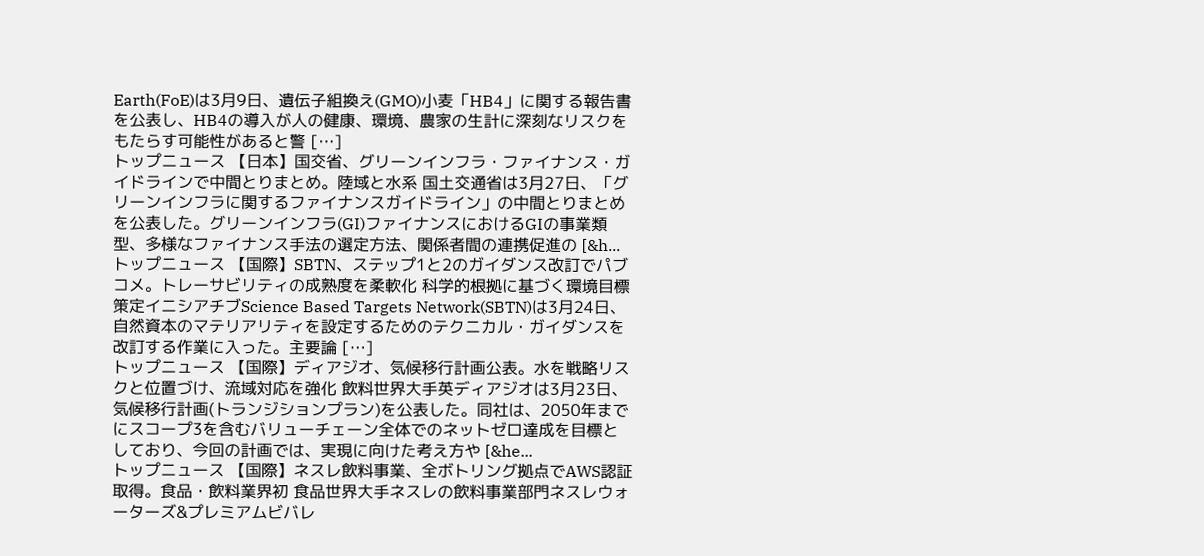Earth(FoE)は3月9日、遺伝子組換え(GMO)小麦「HB4」に関する報告書を公表し、HB4の導入が人の健康、環境、農家の生計に深刻なリスクをもたらす可能性があると警 […]
トップニュース 【日本】国交省、グリーンインフラ・ファイナンス・ガイドラインで中間とりまとめ。陸域と水系 国土交通省は3月27日、「グリーンインフラに関するファイナンスガイドライン」の中間とりまとめを公表した。グリーンインフラ(GI)ファイナンスにおけるGIの事業類型、多様なファイナンス手法の選定方法、関係者間の連携促進の [&h...
トップニュース 【国際】SBTN、ステップ1と2のガイダンス改訂でパブコメ。トレーサビリティの成熟度を柔軟化 科学的根拠に基づく環境目標策定イニシアチブScience Based Targets Network(SBTN)は3月24日、自然資本のマテリアリティを設定するためのテクニカル・ガイダンスを改訂する作業に入った。主要論 […]
トップニュース 【国際】ディアジオ、気候移行計画公表。水を戦略リスクと位置づけ、流域対応を強化 飲料世界大手英ディアジオは3月23日、気候移行計画(トランジションプラン)を公表した。同社は、2050年までにスコープ3を含むバリューチェーン全体でのネットゼロ達成を目標としており、今回の計画では、実現に向けた考え方や [&he...
トップニュース 【国際】ネスレ飲料事業、全ボトリング拠点でAWS認証取得。食品・飲料業界初 食品世界大手ネスレの飲料事業部門ネスレウォーターズ&プレミアムビバレ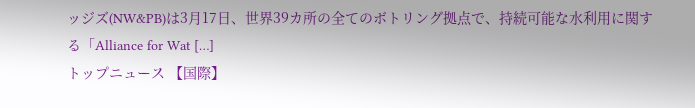ッジズ(NW&PB)は3月17日、世界39カ所の全てのボトリング拠点で、持続可能な水利用に関する「Alliance for Wat […]
トップニュース 【国際】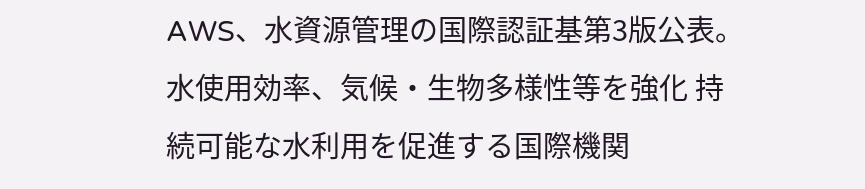AWS、水資源管理の国際認証基第3版公表。水使用効率、気候・生物多様性等を強化 持続可能な水利用を促進する国際機関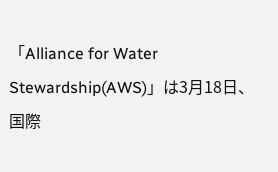「Alliance for Water Stewardship(AWS)」は3月18日、国際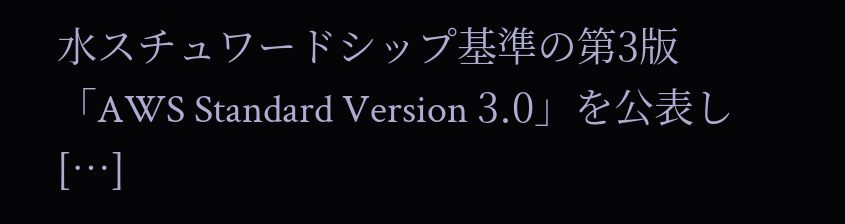水スチュワードシップ基準の第3版「AWS Standard Version 3.0」を公表し […]